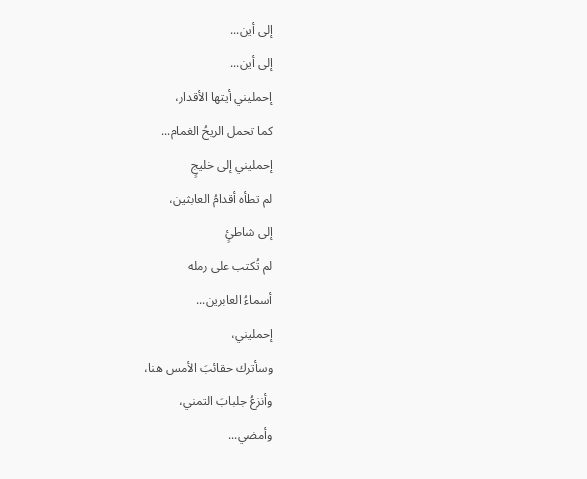إلى أين...
إلى أين...
إحمليني أيتها الأقدار،
كما تحمل الريحُ الغمام...
إحمليني إلى خليجٍ
لم تطأه أقدامُ العابثين،
إلى شاطئٍ
لم تُكتب على رمله
أسماءُ العابرين...
إحمليني،
وسأترك حقائبَ الأمس هنا،
وأنزعُ جلبابَ التمني،
وأمضي...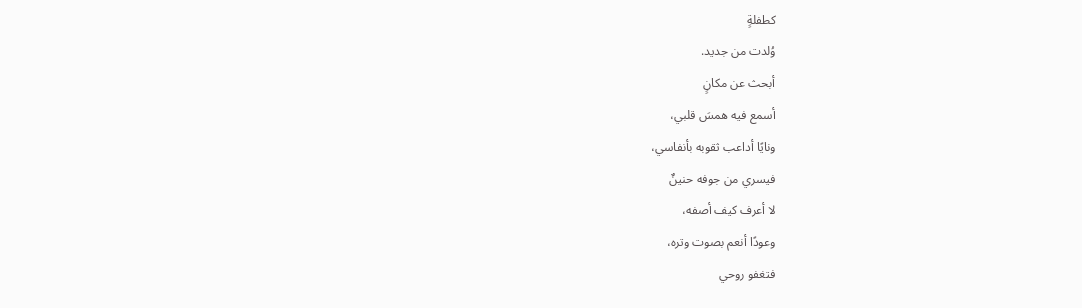كطفلةٍ
وُلدت من جديد.
أبحث عن مكانٍ
أسمع فيه همسَ قلبي،
ونايًا أداعب ثقوبه بأنفاسي،
فيسري من جوفه حنينٌ
لا أعرف كيف أصفه،
وعودًا أنعم بصوت وتره،
فتغفو روحي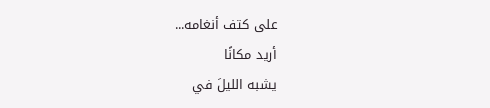على كتف أنغامه...
أريد مكانًا
يشبه الليلَ في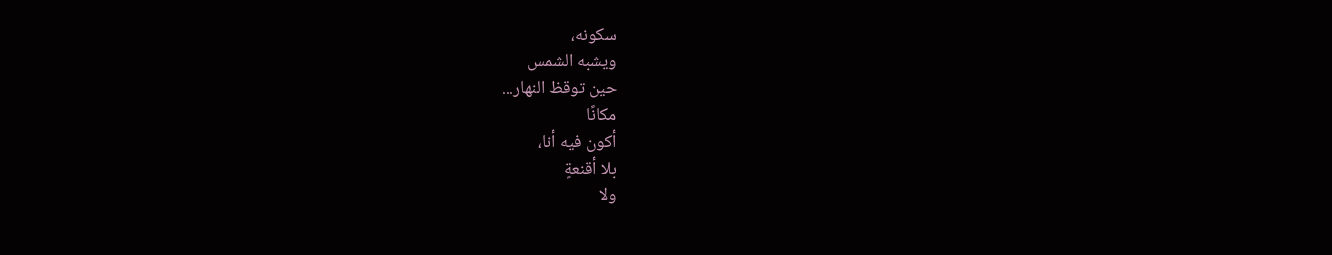سكونه،
ويشبه الشمس
حين توقظ النهار...
مكانًا
أكون فيه أنا،
بلا أقنعةٍ
ولا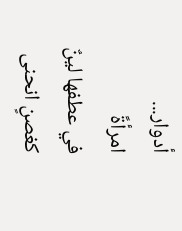أدوار...
امرأةً
في عطفها لينٌ
كغصنٍ انحنى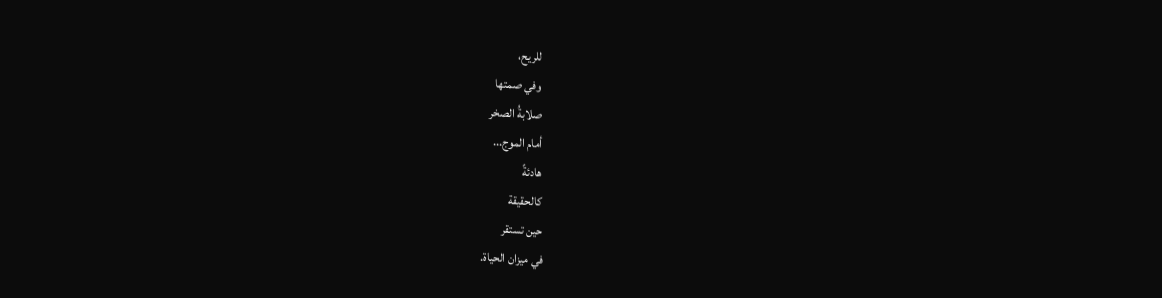للريح،
وفي صمتها
صلابةُ الصخر
أمام الموج...
هادئةً
كالحقيقة
حين تستقر
في ميزان الحياة.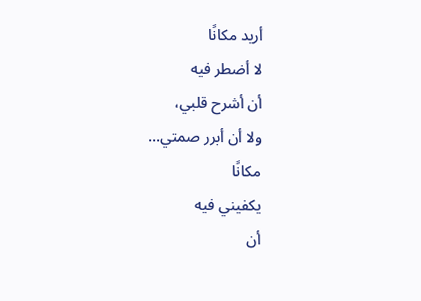أريد مكانًا
لا أضطر فيه
أن أشرح قلبي،
ولا أن أبرر صمتي...
مكانًا
يكفيني فيه
أن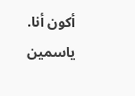أكون أنا.
ياسمين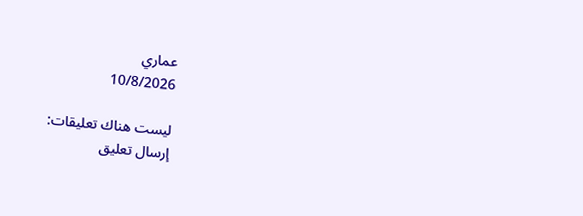عماري
10/8/2026

ليست هناك تعليقات:
إرسال تعليق